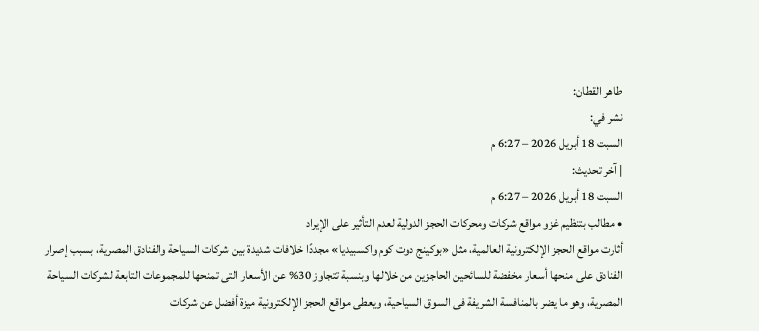طاهر القطان:
نشر في:
السبت 18 أبريل 2026 – 6:27 م
| آخر تحديث:
السبت 18 أبريل 2026 – 6:27 م
• مطالب بتنظيم غزو مواقع شركات ومحركات الحجز الدولية لعدم التأثير على الإيراد
أثارت مواقع الحجز الإلكترونية العالمية، مثل «بوكينج دوت كوم واكسبيديا» مجددًا خلافات شديدة بين شركات السياحة والفنادق المصرية، بسبب إصرار الفنادق على منحها أسعار مخفضة للسائحين الحاجزين من خلالها وبنسبة تتجاوز 30% عن الأسعار التى تمنحها للمجموعات التابعة لشركات السياحة المصرية، وهو ما يضر بالمنافسة الشريفة فى السوق السياحية، ويعطى مواقع الحجز الإلكترونية ميزة أفضل عن شركات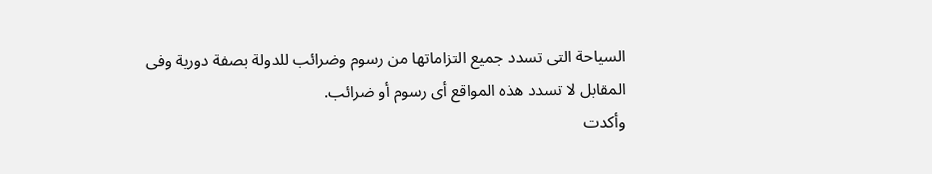السياحة التى تسدد جميع التزاماتها من رسوم وضرائب للدولة بصفة دورية وفى المقابل لا تسدد هذه المواقع أى رسوم أو ضرائب.
وأكدت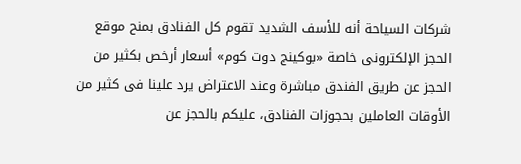شركات السياحة أنه للأسف الشديد تقوم كل الفنادق بمنح موقع الحجز الإلكترونى خاصة «بوكينج دوت كوم» أسعار أرخص بكثير من الحجز عن طريق الفندق مباشرة وعند الاعتراض يرد علينا فى كثير من الأوقات العاملين بحجوزات الفنادق، عليكم بالحجز عن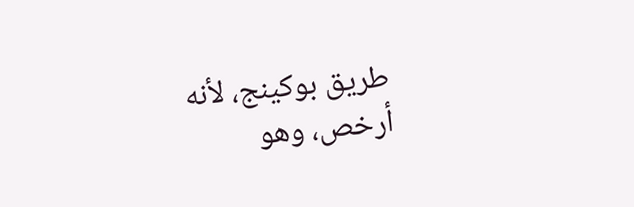طريق بوكينج، لأنه أرخص، وهو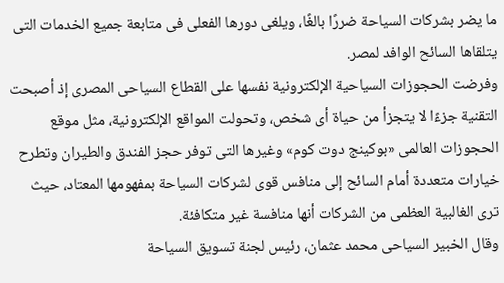ما يضر بشركات السياحة ضررًا بالغًا، ويلغى دورها الفعلى فى متابعة جميع الخدمات التى يتلقاها السائح الوافد لمصر.
وفرضت الحجوزات السياحية الإلكترونية نفسها على القطاع السياحى المصرى إذ أصبحت التقنية جزءًا لا يتجزأ من حياة أى شخص، وتحولت المواقع الإلكترونية، مثل موقع الحجوزات العالمى «بوكينج دوت كوم» وغيرها التى توفر حجز الفندق والطيران وتطرح خيارات متعددة أمام السائح إلى منافس قوى لشركات السياحة بمفهومها المعتاد، حيث ترى الغالبية العظمى من الشركات أنها منافسة غير متكافئة.
وقال الخبير السياحى محمد عثمان، رئيس لجنة تسويق السياحة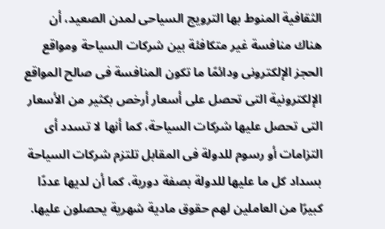الثقافية المنوط بها الترويج السياحى لمدن الصعيد، أن هناك منافسة غير متكافئة بين شركات السياحة ومواقع الحجز الإلكترونى ودائمًا ما تكون المنافسة فى صالح المواقع الإلكترونية التى تحصل على أسعار أرخص بكثير من الأسعار التى تحصل عليها شركات السياحة، كما أنها لا تسدد أى التزامات أو رسوم للدولة فى المقابل تلتزم شركات السياحة بسداد كل ما عليها للدولة بصفة دورية، كما أن لديها عددًا كبيرًا من العاملين لهم حقوق مادية شهرية يحصلون عليها.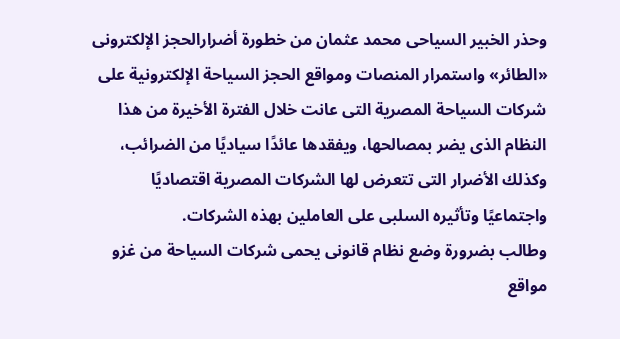وحذر الخبير السياحى محمد عثمان من خطورة أضرارالحجز الإلكترونى «الطائر» واستمرار المنصات ومواقع الحجز السياحة الإلكترونية على شركات السياحة المصرية التى عانت خلال الفترة الأخيرة من هذا النظام الذى يضر بمصالحها، ويفقدها عائدًا سياديًا من الضرائب، وكذلك الأضرار التى تتعرض لها الشركات المصرية اقتصاديًا واجتماعيًا وتأثيره السلبى على العاملين بهذه الشركات.
وطالب بضرورة وضع نظام قانونى يحمى شركات السياحة من غزو مواقع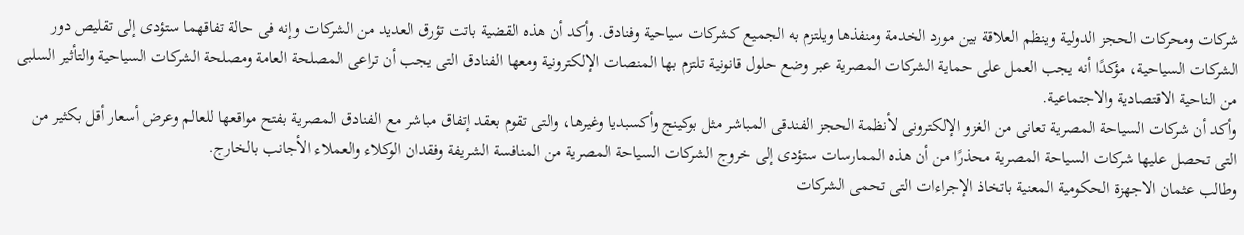شركات ومحركات الحجز الدولية وينظم العلاقة بين مورد الخدمة ومنفذها ويلتزم به الجميع كشركات سياحية وفنادق. وأكد أن هذه القضية باتت تؤرق العديد من الشركات وإنه فى حالة تفاقهما ستؤدى إلى تقليص دور الشركات السياحية، مؤكدًا أنه يجب العمل على حماية الشركات المصرية عبر وضع حلول قانونية تلتزم بها المنصات الإلكترونية ومعها الفنادق التى يجب أن تراعى المصلحة العامة ومصلحة الشركات السياحية والتأثير السلبى من الناحية الاقتصادية والاجتماعية.
وأكد أن شركات السياحة المصرية تعانى من الغزو الإلكترونى لأنظمة الحجز الفندقى المباشر مثل بوكينج وأكسبديا وغيرها، والتى تقوم بعقد إتفاق مباشر مع الفنادق المصرية بفتح مواقعها للعالم وعرض أسعار أقل بكثير من التى تحصل عليها شركات السياحة المصرية محذرًا من أن هذه الممارسات ستؤدى إلى خروج الشركات السياحة المصرية من المنافسة الشريفة وفقدان الوكلاء والعملاء الأجانب بالخارج.
وطالب عثمان الاجهزة الحكومية المعنية باتخاذ الإجراءات التى تحمى الشركات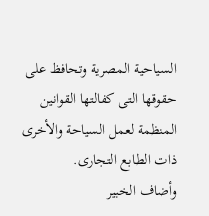السياحية المصرية وتحافظ على حقوقها التى كفالتها القوانين المنظمة لعمل السياحة والأخرى ذات الطابع التجارى.
وأضاف الخبير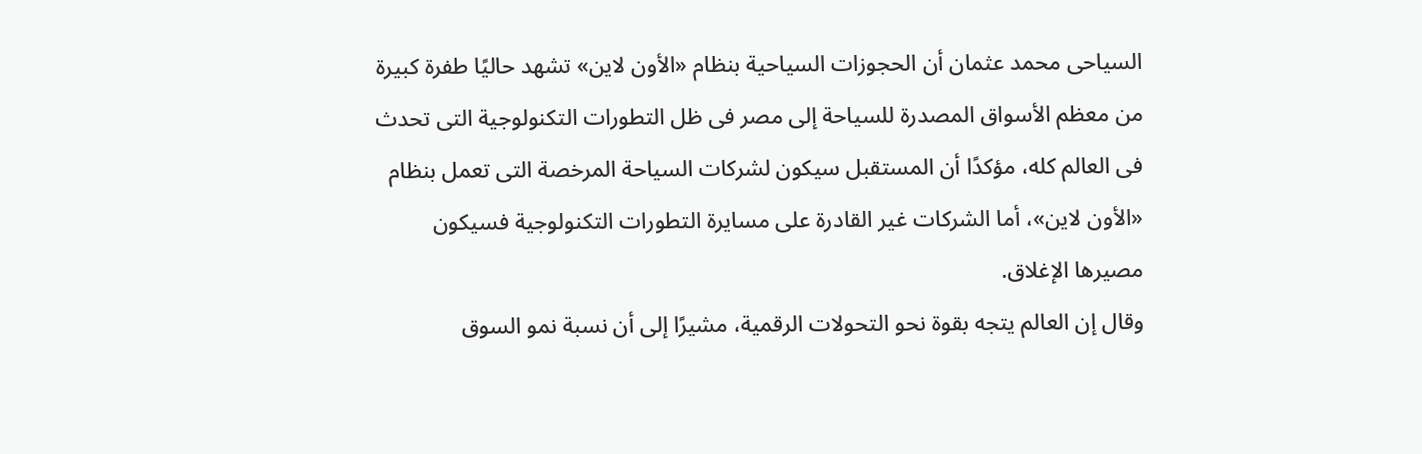السياحى محمد عثمان أن الحجوزات السياحية بنظام «الأون لاين» تشهد حاليًا طفرة كبيرة من معظم الأسواق المصدرة للسياحة إلى مصر فى ظل التطورات التكنولوجية التى تحدث فى العالم كله، مؤكدًا أن المستقبل سيكون لشركات السياحة المرخصة التى تعمل بنظام «الأون لاين»، أما الشركات غير القادرة على مسايرة التطورات التكنولوجية فسيكون مصيرها الإغلاق.
وقال إن العالم يتجه بقوة نحو التحولات الرقمية، مشيرًا إلى أن نسبة نمو السوق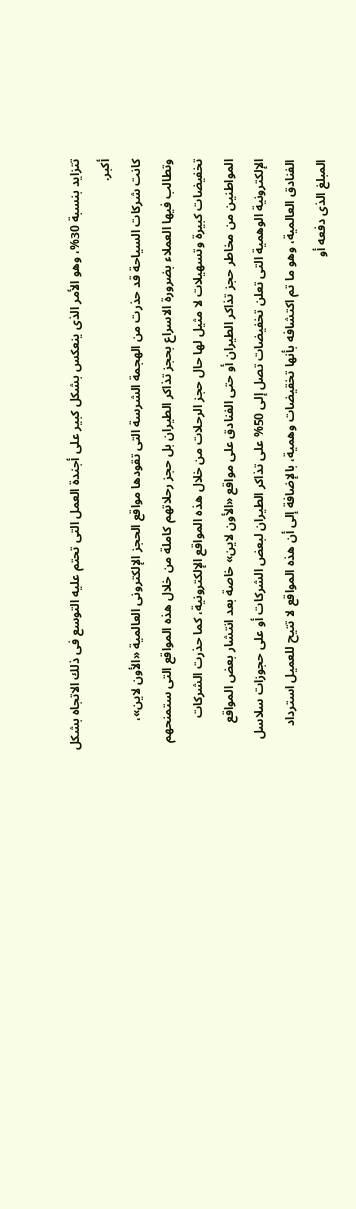تتزايد بنسبة 30%، وهو الأمر الذى ينعكس بشكل كبير على أجندة العمل التى تحتم عليه التوسع فى ذلك الاتجاه بشكل أكبر.
كانت شركات السياحة قد حذرت من الهجمة الشرسة التى تقودها مواقع الحجز الإلكترونى العالمية «الأون لاين»، وتطالب فيها العملاء بضرورة الاسراع بحجز تذاكر الطيران بل حجز رحلاتهم كاملة من خلال هذه المواقع التى ستمنحهم تخفيضات كبيرة وتسهيلات لا مثيل لها حال حجز الرحلات من خلال هذه المواقع الإلكترونية، كما حذرت الشركات المواطنين من مخاطر حجز تذاكر الطيران أو حتى الفنادق على مواقع «الأون لاين» خاصة بعد انتشار بعض المواقع الإلكترونية الوهمية التى تعلن تخفيضات تصل إلى 50% على تذاكر الطيران لبعض الشركات أو على حجوزات سلاسل الفنادق العالمية، وهو ما تم اكتشافه بأنها تخقيضات وهمية، بالإضافة إلى أن هذه المواقع لا تتيح للعميل استرداد المبلغ الذى دفعه أو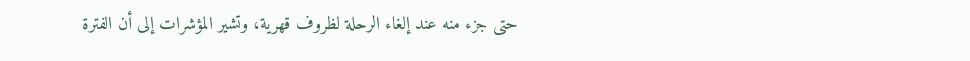حتى جزء منه عند إلغاء الرحلة لظروف قهرية، وتشير المؤشرات إلى أن الفترة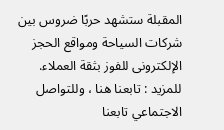المقبلة ستشهد حربًا ضروس بين شركات السياحة ومواقع الحجز الإلكترونى للفوز بثقة العملاء.
للمزيد : تابعنا هنا ، وللتواصل الاجتماعي تابعنا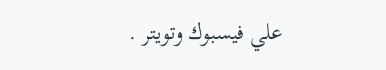علي فيسبوك وتويتر .